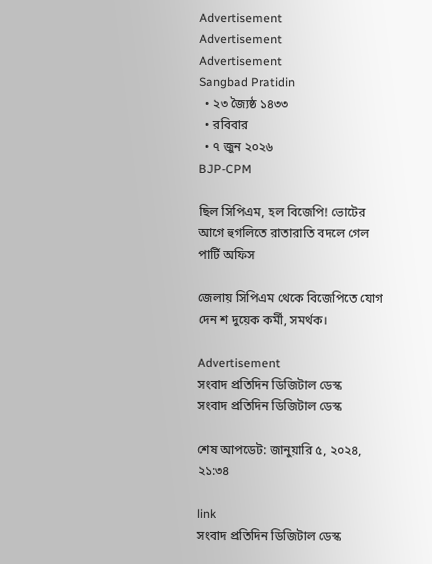Advertisement
Advertisement
Advertisement
Sangbad Pratidin
  • ২৩ জ্যৈষ্ঠ ১৪৩৩
  • রবিবার
  • ৭ জুন ২০২৬
BJP-CPM

ছিল সিপিএম, হল বিজেপি! ভোটের আগে হুগলিতে রাতারাতি বদলে গেল পার্টি অফিস

জেলায় সিপিএম থেকে বিজেপিতে যোগ দেন শ দুয়েক কর্মী, সমর্থক।

Advertisement
সংবাদ প্রতিদিন ডিজিটাল ডেস্ক
সংবাদ প্রতিদিন ডিজিটাল ডেস্ক

শেষ আপডেট: জানুয়ারি ৫, ২০২৪, ২১:৩৪

link
সংবাদ প্রতিদিন ডিজিটাল ডেস্ক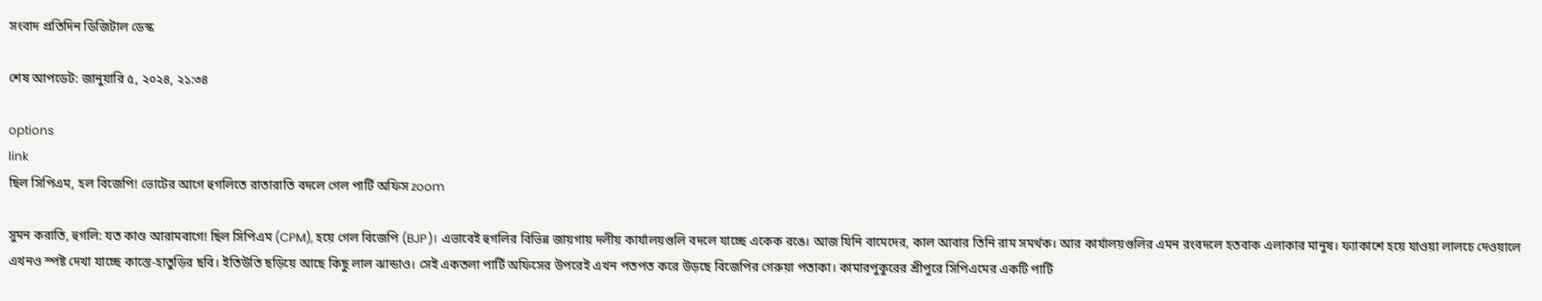সংবাদ প্রতিদিন ডিজিটাল ডেস্ক

শেষ আপডেট: জানুয়ারি ৫, ২০২৪, ২১:৩৪

options
link
ছিল সিপিএম, হল বিজেপি! ভোটের আগে হুগলিতে রাতারাতি বদলে গেল পার্টি অফিস zoom

সুমন করাতি, হুগলি: যত কাণ্ড আরামবাগে! ছিল সিপিএম (CPM), হয়ে গেল বিজেপি (BJP)। এভাবেই হুগলির বিভিন্ন জায়গায় দলীয় কার্যালয়গুলি বদলে যাচ্ছে একেক রঙে। আজ যিনি বামেদের, কাল আবার তিনি রাম সমর্থক। আর কার্যালয়গুলির এমন রংবদলে হতবাক এলাকার মানুষ। ফ্যাকাশে হয়ে যাওয়া লালচে দেওয়ালে এখনও স্পষ্ট দেখা যাচ্ছে কাস্তে-হাতুড়ির ছবি। ইতিউতি ছড়িয়ে আছে কিছু লাল ঝান্ডাও। সেই একতলা পার্টি অফিসের উপরেই এখন পতপত করে উড়ছে বিজেপির গেরুয়া পতাকা। কামারপুকুরের শ্রীপুরে সিপিএমের একটি পার্টি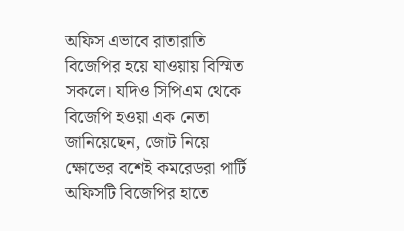অফিস এভাবে রাতারাতি বিজেপির হয়ে যাওয়ায় বিস্মিত সকলে। যদিও সিপিএম থেকে বিজেপি হওয়া এক নেতা জানিয়েছেন, জোট নিয়ে ক্ষোভের বশেই কমরেডরা পার্টি অফিসটি বিজেপির হাতে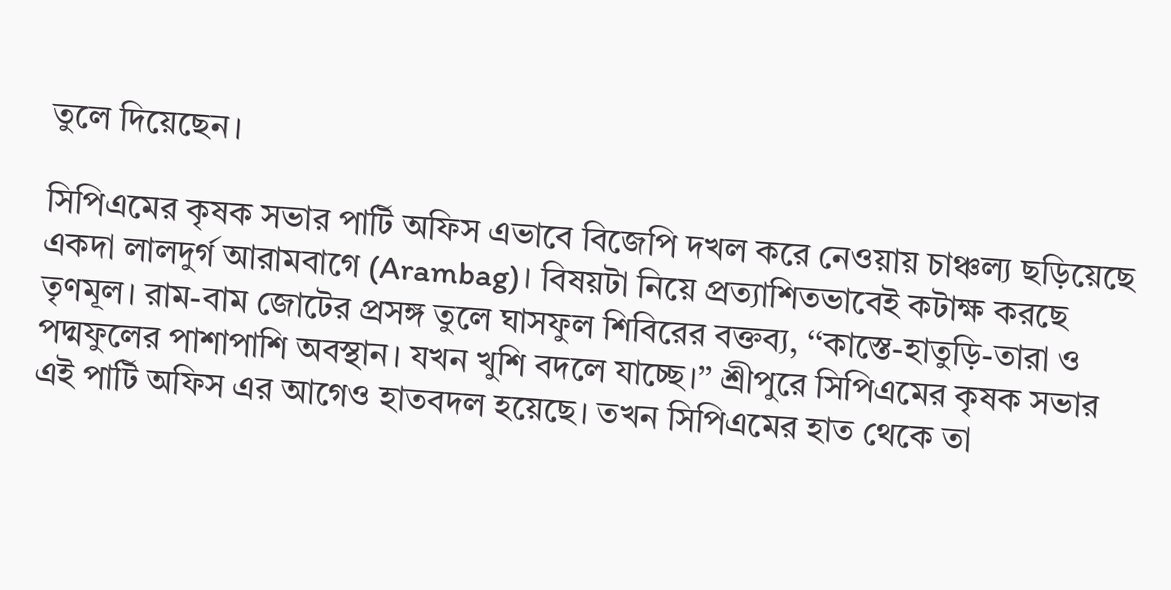তুলে দিয়েছেন।

সিপিএমের কৃষক সভার পার্টি অফিস এভাবে বিজেপি দখল করে নেওয়ায় চাঞ্চল্য ছড়িয়েছে একদা লালদুর্গ আরামবাগে (Arambag)। বিষয়টা নিয়ে প্রত্যাশিতভাবেই কটাক্ষ করছে তৃণমূল। রাম-বাম জোটের প্রসঙ্গ তুলে ঘাসফুল শিবিরের বক্তব্য, ‘‘কাস্তে-হাতুড়ি-তারা ও পদ্মফুলের পাশাপাশি অবস্থান। যখন খুশি বদলে যাচ্ছে।’’ শ্রীপুরে সিপিএমের কৃষক সভার এই পার্টি অফিস এর আগেও হাতবদল হয়েছে। তখন সিপিএমের হাত থেকে তা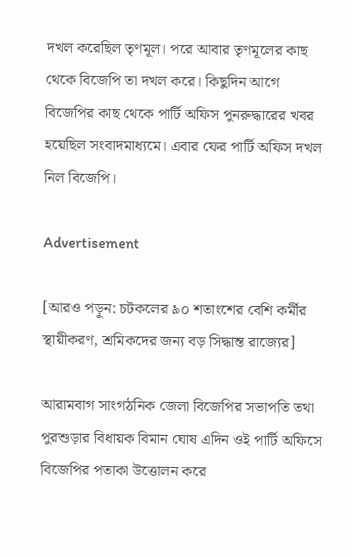দখল করেছিল তৃণমূল। পরে আবার তৃণমূলের কাছ থেকে বিজেপি তা দখল করে। কিছুদিন আগে বিজেপির কাছ থেকে পার্টি অফিস পুনরুদ্ধারের খবর হয়েছিল সংবাদমাধ্যমে। এবার ফের পার্টি অফিস দখল নিল বিজেপি।

Advertisement

[আরও পড়ুন: চটকলের ৯০ শতাংশের বেশি কর্মীর স্থায়ীকরণ, শ্রমিকদের জন্য বড় সিদ্ধান্ত রাজ্যের]

আরামবাগ সাংগঠনিক জেলা বিজেপির সভাপতি তথা পুরশুড়ার বিধায়ক বিমান ঘোষ এদিন ওই পার্টি অফিসে বিজেপির পতাকা উত্তোলন করে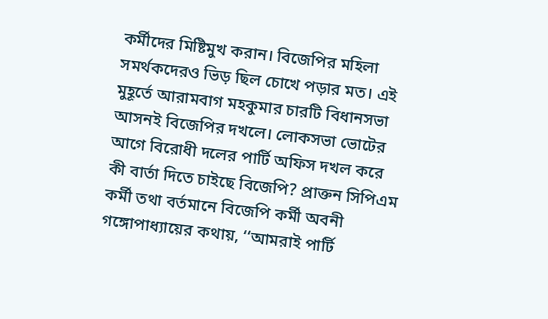কর্মীদের মিষ্টিমুখ করান। বিজেপির মহিলা সমর্থকদেরও ভিড় ছিল চোখে পড়ার মত। এই মুহূর্তে আরামবাগ মহকুমার চারটি বিধানসভা আসনই বিজেপির দখলে। লোকসভা ভোটের আগে বিরোধী দলের পার্টি অফিস দখল করে কী বার্তা দিতে চাইছে বিজেপি? প্রাক্তন সিপিএম কর্মী তথা বর্তমানে বিজেপি কর্মী অবনী গঙ্গোপাধ্যায়ের কথায়, ‘‘আমরাই পার্টি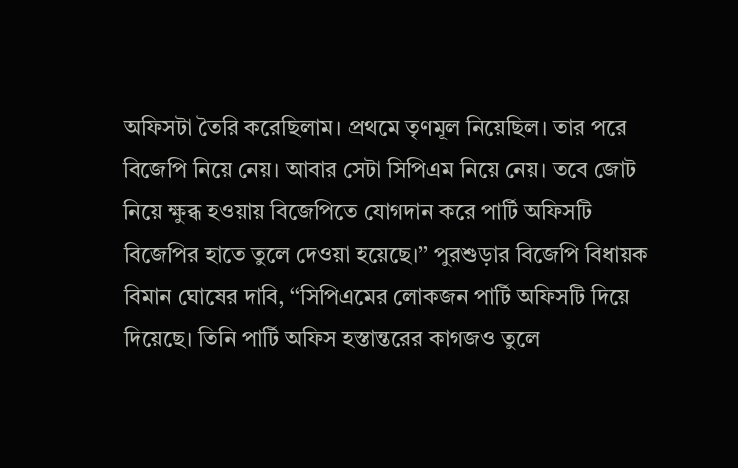অফিসটা তৈরি করেছিলাম। প্রথমে তৃণমূল নিয়েছিল। তার পরে বিজেপি নিয়ে নেয়। আবার সেটা সিপিএম নিয়ে নেয়। তবে জোট নিয়ে ক্ষুব্ধ হওয়ায় বিজেপিতে যোগদান করে পার্টি অফিসটি বিজেপির হাতে তুলে দেওয়া হয়েছে।’’ পুরশুড়ার বিজেপি বিধায়ক বিমান ঘোষের দাবি, ‘‘সিপিএমের লোকজন পার্টি অফিসটি দিয়ে দিয়েছে। তিনি পার্টি অফিস হস্তান্তরের কাগজও তুলে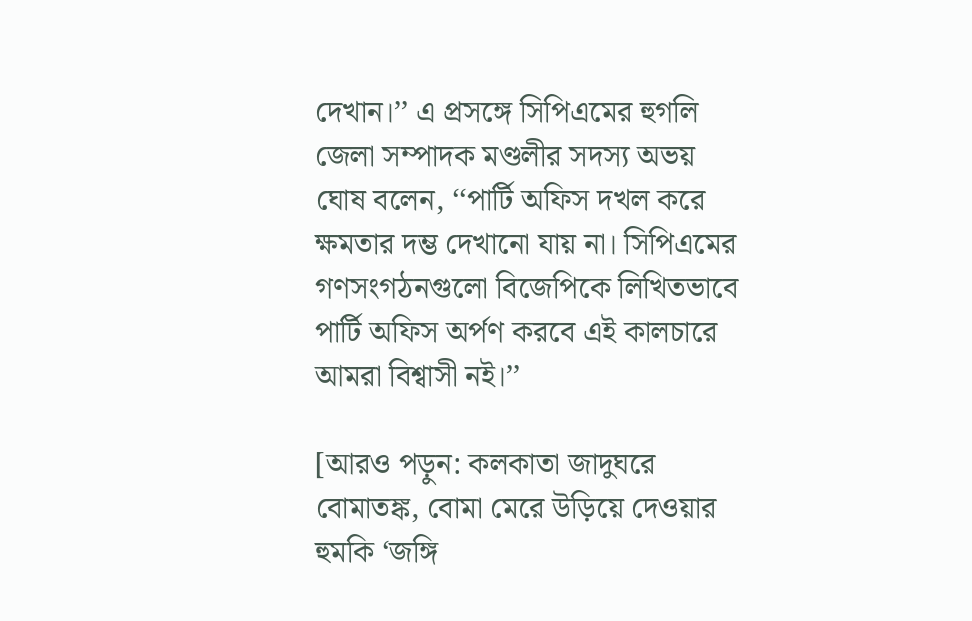দেখান।’’ এ প্রসঙ্গে সিপিএমের হুগলি জেলা সম্পাদক মণ্ডলীর সদস্য অভয় ঘোষ বলেন, ‘‘পার্টি অফিস দখল করে ক্ষমতার দম্ভ দেখানো যায় না। সিপিএমের গণসংগঠনগুলো বিজেপিকে লিখিতভাবে পার্টি অফিস অর্পণ করবে এই কালচারে আমরা বিশ্বাসী নই।’’

[আরও পড়ুন: কলকাতা জাদুঘরে বোমাতঙ্ক, বোমা মেরে উড়িয়ে দেওয়ার হুমকি ‘জঙ্গি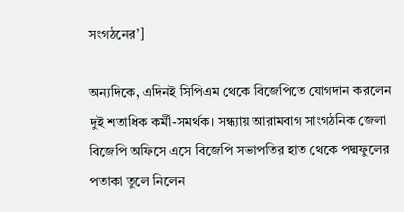সংগঠনের’]

অন্যদিকে, এদিনই সিপিএম থেকে বিজেপিতে যোগদান করলেন দুই শতাধিক কর্মী-সমর্থক। সন্ধ্যায় আরামবাগ সাংগঠনিক জেলা বিজেপি অফিসে এসে বিজেপি সভাপতির হাত থেকে পদ্মফুলের পতাকা তুলে নিলেন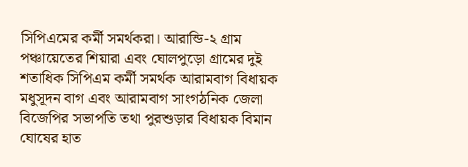সিপিএমের কর্মী সমর্থকরা। আরান্ডি-২ গ্রাম পঞ্চায়েতের শিয়ারা এবং ঘোলপুড়ো গ্রামের দুই শতাধিক সিপিএম কর্মী সমর্থক আরামবাগ বিধায়ক মধুসূদন বাগ এবং আরামবাগ সাংগঠনিক জেলা বিজেপির সভাপতি তথা পুরশুড়ার বিধায়ক বিমান ঘোষের হাত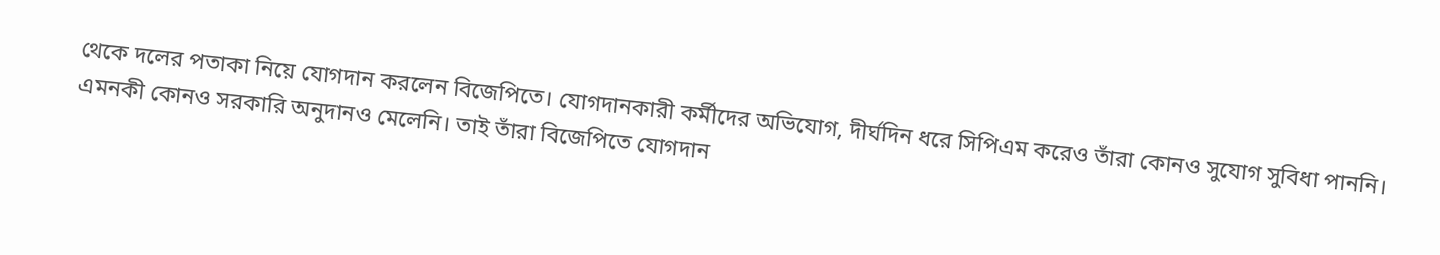থেকে দলের পতাকা নিয়ে যোগদান করলেন বিজেপিতে। যোগদানকারী কর্মীদের অভিযোগ, দীর্ঘদিন ধরে সিপিএম করেও তাঁরা কোনও সুযোগ সুবিধা পাননি। এমনকী কোনও সরকারি অনুদানও মেলেনি। তাই তাঁরা বিজেপিতে যোগদান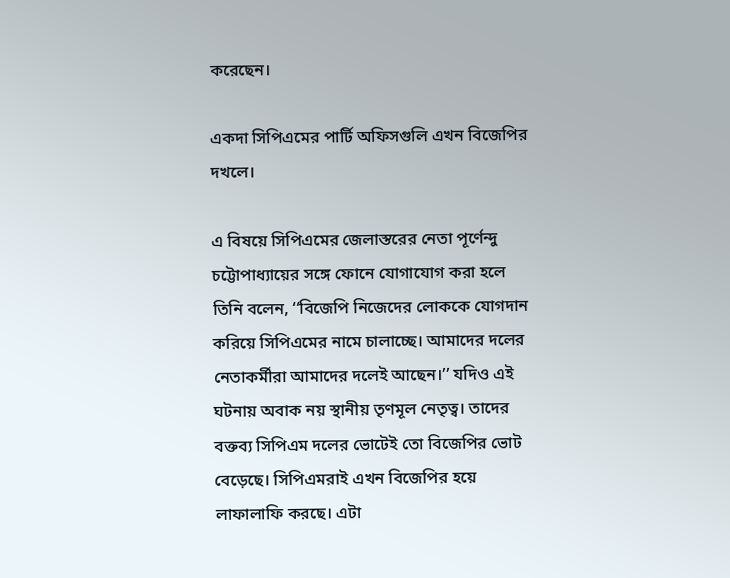করেছেন।

একদা সিপিএমের পার্টি অফিসগুলি এখন বিজেপির দখলে।

এ বিষয়ে সিপিএমের জেলাস্তরের নেতা পূর্ণেন্দু চট্টোপাধ্যায়ের সঙ্গে ফোনে যোগাযোগ করা হলে তিনি বলেন, ‘‘বিজেপি নিজেদের লোককে যোগদান করিয়ে সিপিএমের নামে চালাচ্ছে। আমাদের দলের নেতাকর্মীরা আমাদের দলেই আছেন।’’ যদিও এই ঘটনায় অবাক নয় স্থানীয় তৃণমূল নেতৃত্ব। তাদের বক্তব্য সিপিএম দলের ভোটেই তো বিজেপির ভোট বেড়েছে। সিপিএমরাই এখন বিজেপির হয়ে লাফালাফি করছে। এটা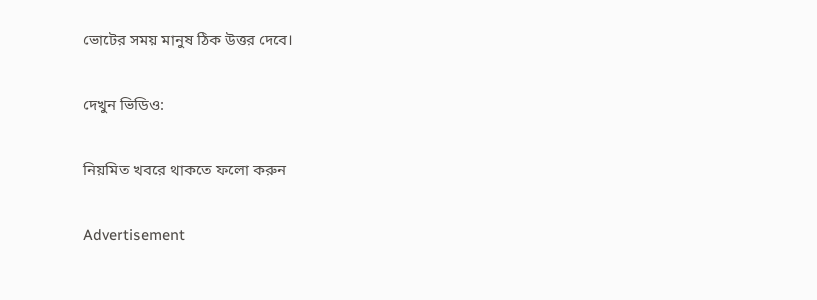ভোটের সময় মানুষ ঠিক উত্তর দেবে।

দেখুন ভিডিও:

নিয়মিত খবরে থাকতে ফলো করুন

Advertisement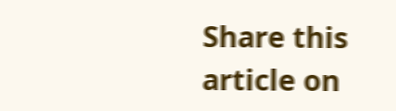Share this article on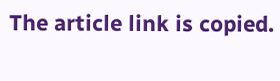The article link is copied.